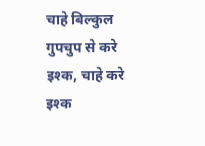चाहे बिल्कुल गुपचुप से करे इश्क, चाहे करे इश्क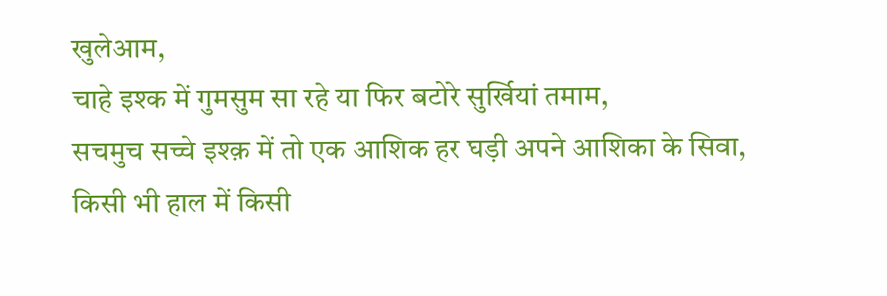खुलेआम,
चाहे इश्क में गुमसुम सा रहे या फिर बटोरे सुर्खियां तमाम,
सचमुच सच्चे इश्क़ में तो एक आशिक हर घड़ी अपने आशिका के सिवा,
किसी भी हाल में किसी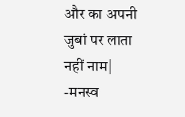और का अपनी जुबां पर लाता नहीं नाम|
-मनस्व